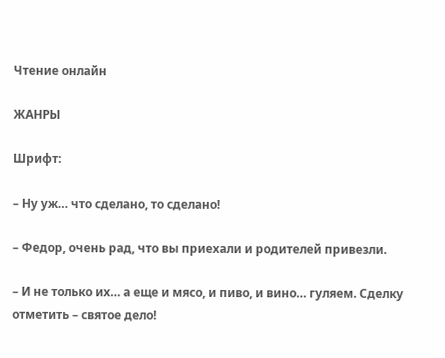Чтение онлайн

ЖАНРЫ

Шрифт:

– Ну уж… что сделано, то сделано!

– Федор, очень рад, что вы приехали и родителей привезли.

– И не только их… а еще и мясо, и пиво, и вино… гуляем. Сделку отметить – святое дело!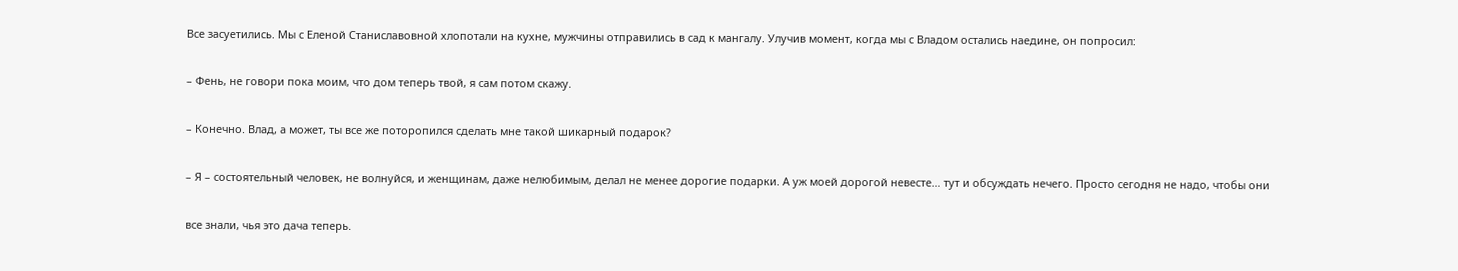Все засуетились. Мы с Еленой Станиславовной хлопотали на кухне, мужчины отправились в сад к мангалу. Улучив момент, когда мы с Владом остались наедине, он попросил:

– Фень, не говори пока моим, что дом теперь твой, я сам потом скажу.

– Конечно. Влад, а может, ты все же поторопился сделать мне такой шикарный подарок?

– Я – состоятельный человек, не волнуйся, и женщинам, даже нелюбимым, делал не менее дорогие подарки. А уж моей дорогой невесте… тут и обсуждать нечего. Просто сегодня не надо, чтобы они

все знали, чья это дача теперь.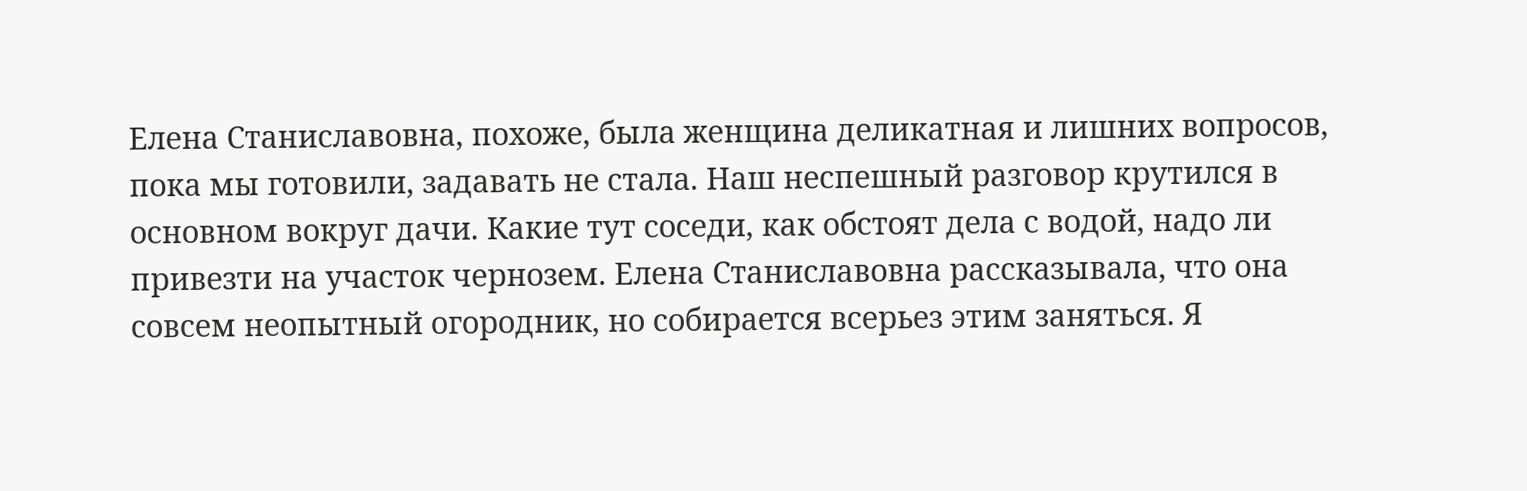Елена Станиславовна, похоже, была женщина деликатная и лишних вопросов, пока мы готовили, задавать не стала. Наш неспешный разговор крутился в основном вокруг дачи. Какие тут соседи, как обстоят дела с водой, надо ли привезти на участок чернозем. Елена Станиславовна рассказывала, что она совсем неопытный огородник, но собирается всерьез этим заняться. Я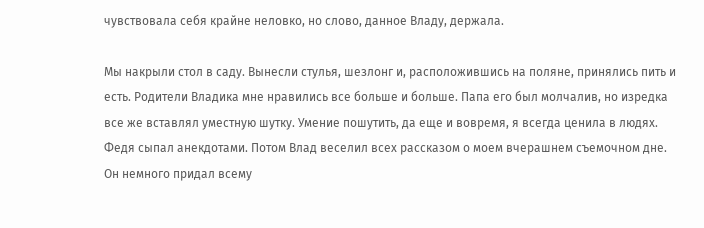чувствовала себя крайне неловко, но слово, данное Владу, держала.

Мы накрыли стол в саду. Вынесли стулья, шезлонг и, расположившись на поляне, принялись пить и есть. Родители Владика мне нравились все больше и больше. Папа его был молчалив, но изредка все же вставлял уместную шутку. Умение пошутить, да еще и вовремя, я всегда ценила в людях. Федя сыпал анекдотами. Потом Влад веселил всех рассказом о моем вчерашнем съемочном дне. Он немного придал всему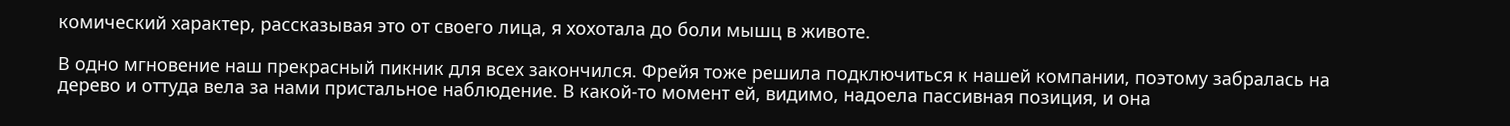комический характер, рассказывая это от своего лица, я хохотала до боли мышц в животе.

В одно мгновение наш прекрасный пикник для всех закончился. Фрейя тоже решила подключиться к нашей компании, поэтому забралась на дерево и оттуда вела за нами пристальное наблюдение. В какой-то момент ей, видимо, надоела пассивная позиция, и она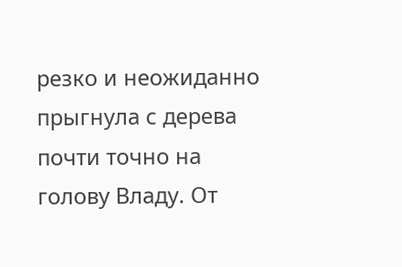резко и неожиданно прыгнула с дерева почти точно на голову Владу. От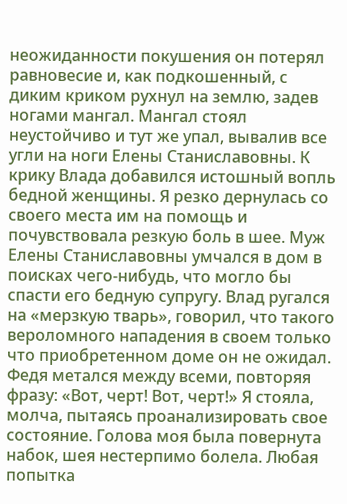неожиданности покушения он потерял равновесие и, как подкошенный, с диким криком рухнул на землю, задев ногами мангал. Мангал стоял неустойчиво и тут же упал, вывалив все угли на ноги Елены Станиславовны. К крику Влада добавился истошный вопль бедной женщины. Я резко дернулась со своего места им на помощь и почувствовала резкую боль в шее. Муж Елены Станиславовны умчался в дом в поисках чего-нибудь, что могло бы спасти его бедную супругу. Влад ругался на «мерзкую тварь», говорил, что такого вероломного нападения в своем только что приобретенном доме он не ожидал. Федя метался между всеми, повторяя фразу: «Вот, черт! Вот, черт!» Я стояла, молча, пытаясь проанализировать свое состояние. Голова моя была повернута набок, шея нестерпимо болела. Любая попытка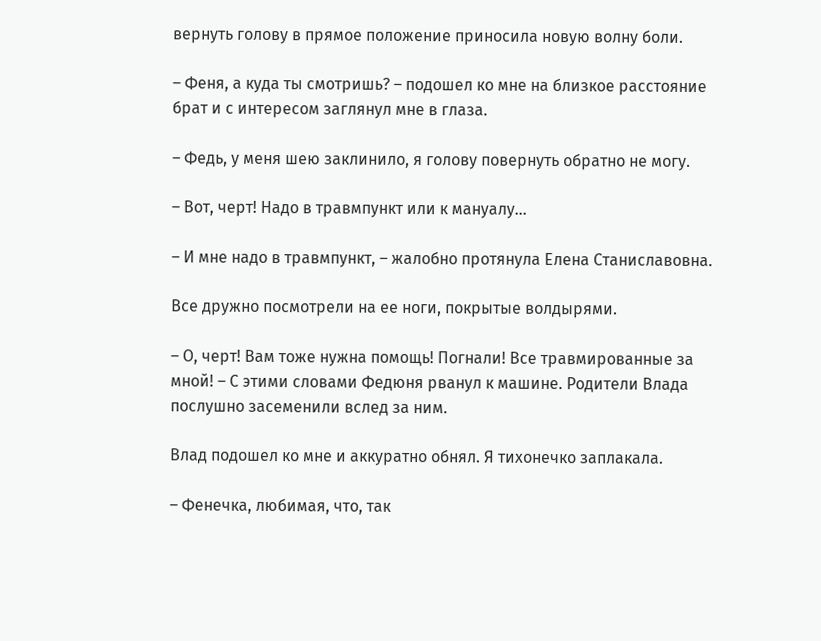вернуть голову в прямое положение приносила новую волну боли.

– Феня, а куда ты смотришь? – подошел ко мне на близкое расстояние брат и с интересом заглянул мне в глаза.

– Федь, у меня шею заклинило, я голову повернуть обратно не могу.

– Вот, черт! Надо в травмпункт или к мануалу…

– И мне надо в травмпункт, – жалобно протянула Елена Станиславовна.

Все дружно посмотрели на ее ноги, покрытые волдырями.

– О, черт! Вам тоже нужна помощь! Погнали! Все травмированные за мной! – С этими словами Федюня рванул к машине. Родители Влада послушно засеменили вслед за ним.

Влад подошел ко мне и аккуратно обнял. Я тихонечко заплакала.

– Фенечка, любимая, что, так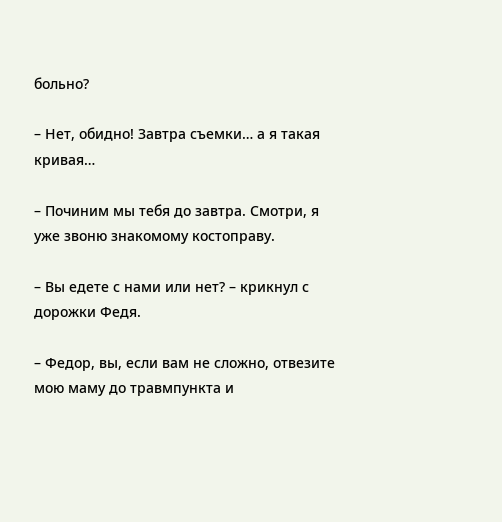больно?

– Нет, обидно! Завтра съемки… а я такая кривая…

– Починим мы тебя до завтра. Смотри, я уже звоню знакомому костоправу.

– Вы едете с нами или нет? – крикнул с дорожки Федя.

– Федор, вы, если вам не сложно, отвезите мою маму до травмпункта и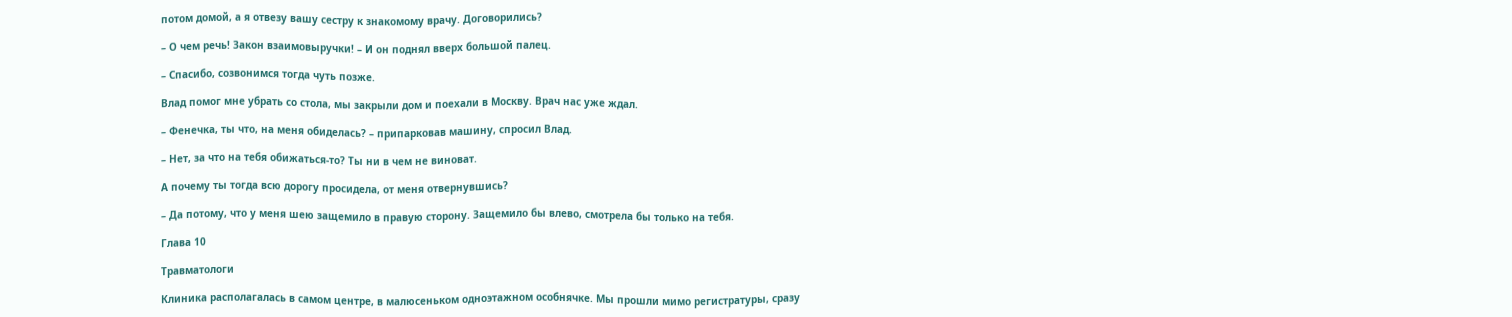потом домой, а я отвезу вашу сестру к знакомому врачу. Договорились?

– О чем речь! Закон взаимовыручки! – И он поднял вверх большой палец.

– Спасибо, созвонимся тогда чуть позже.

Влад помог мне убрать со стола, мы закрыли дом и поехали в Москву. Врач нас уже ждал.

– Фенечка, ты что, на меня обиделась? – припарковав машину, спросил Влад.

– Нет, за что на тебя обижаться-то? Ты ни в чем не виноват.

А почему ты тогда всю дорогу просидела, от меня отвернувшись?

– Да потому, что у меня шею защемило в правую сторону. Защемило бы влево, смотрела бы только на тебя.

Глава 10

Травматологи

Клиника располагалась в самом центре, в малюсеньком одноэтажном особнячке. Мы прошли мимо регистратуры, сразу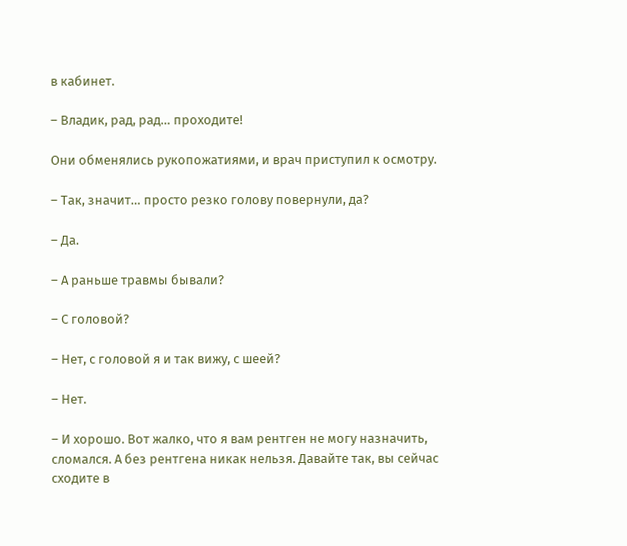в кабинет.

– Владик, рад, рад… проходите!

Они обменялись рукопожатиями, и врач приступил к осмотру.

– Так, значит… просто резко голову повернули, да?

– Да.

– А раньше травмы бывали?

– С головой?

– Нет, с головой я и так вижу, с шеей?

– Нет.

– И хорошо. Вот жалко, что я вам рентген не могу назначить, сломался. А без рентгена никак нельзя. Давайте так, вы сейчас сходите в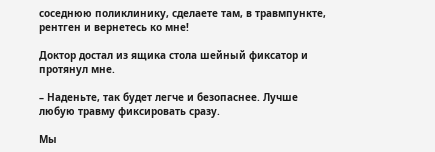соседнюю поликлинику, сделаете там, в травмпункте, рентген и вернетесь ко мне!

Доктор достал из ящика стола шейный фиксатор и протянул мне.

– Наденьте, так будет легче и безопаснее. Лучше любую травму фиксировать сразу.

Мы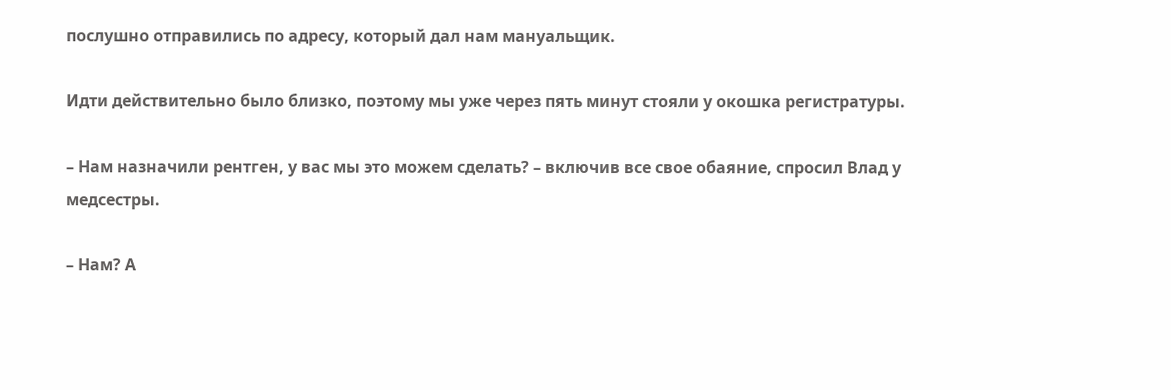послушно отправились по адресу, который дал нам мануальщик.

Идти действительно было близко, поэтому мы уже через пять минут стояли у окошка регистратуры.

– Нам назначили рентген, у вас мы это можем сделать? – включив все свое обаяние, спросил Влад у медсестры.

– Нам? А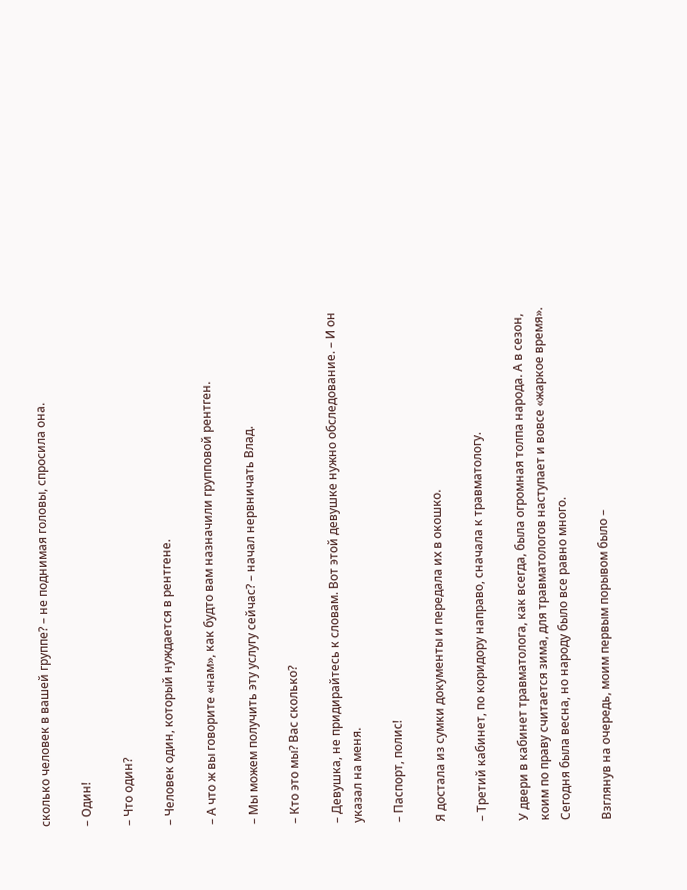сколько человек в вашей группе? – не поднимая головы, спросила она.

– Один!

– Что один?

– Человек один, который нуждается в рентгене.

– А что ж вы говорите «нам», как будто вам назначили групповой рентген.

– Мы можем получить эту услугу сейчас? – начал нервничать Влад.

– Кто это мы? Вас сколько?

– Девушка, не придирайтесь к словам. Вот этой девушке нужно обследование. – И он указал на меня.

– Паспорт, полис!

Я достала из сумки документы и передала их в окошко.

– Третий кабинет, по коридору направо, сначала к травматологу.

У двери в кабинет травматолога, как всегда, была огромная толпа народа. А в сезон, коим по праву считается зима, для травматологов наступает и вовсе «жаркое время». Сегодня была весна, но народу было все равно много.

Взглянув на очередь, моим первым порывом было –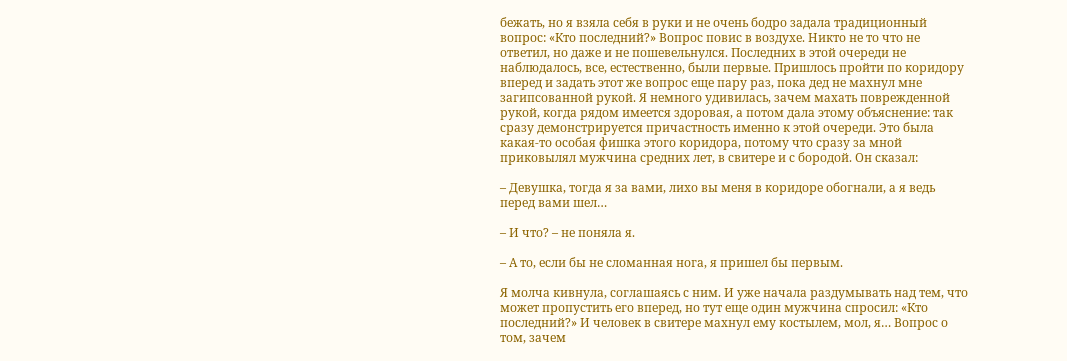бежать, но я взяла себя в руки и не очень бодро задала традиционный вопрос: «Кто последний?» Вопрос повис в воздухе. Никто не то что не ответил, но даже и не пошевельнулся. Последних в этой очереди не наблюдалось, все, естественно, были первые. Пришлось пройти по коридору вперед и задать этот же вопрос еще пару раз, пока дед не махнул мне загипсованной рукой. Я немного удивилась, зачем махать поврежденной рукой, когда рядом имеется здоровая, а потом дала этому объяснение: так сразу демонстрируется причастность именно к этой очереди. Это была какая-то особая фишка этого коридора, потому что сразу за мной приковылял мужчина средних лет, в свитере и с бородой. Он сказал:

– Девушка, тогда я за вами, лихо вы меня в коридоре обогнали, а я ведь перед вами шел…

– И что? – не поняла я.

– А то, если бы не сломанная нога, я пришел бы первым.

Я молча кивнула, соглашаясь с ним. И уже начала раздумывать над тем, что может пропустить его вперед, но тут еще один мужчина спросил: «Кто последний?» И человек в свитере махнул ему костылем, мол, я… Вопрос о том, зачем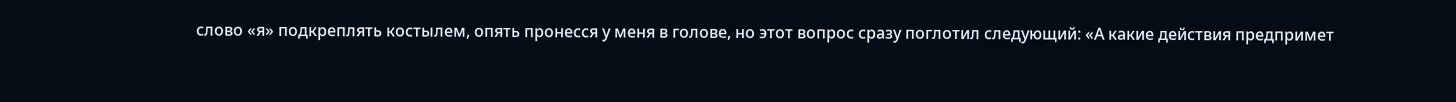слово «я» подкреплять костылем, опять пронесся у меня в голове, но этот вопрос сразу поглотил следующий: «А какие действия предпримет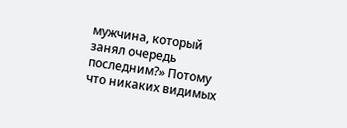мужчина, который занял очередь последним?» Потому что никаких видимых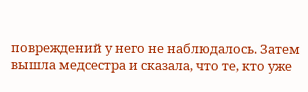повреждений у него не наблюдалось. Затем вышла медсестра и сказала, что те, кто уже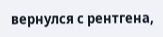вернулся с рентгена,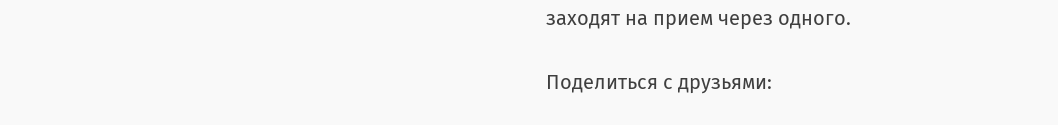заходят на прием через одного.

Поделиться с друзьями: